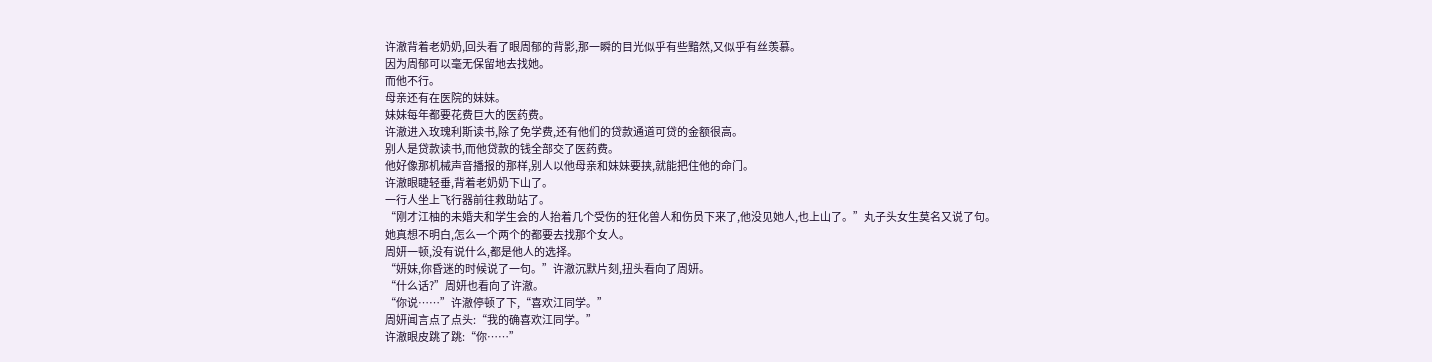许澈背着老奶奶,回头看了眼周郁的背影,那一瞬的目光似乎有些黯然,又似乎有丝羡慕。
因为周郁可以毫无保留地去找她。
而他不行。
母亲还有在医院的妹妹。
妹妹每年都要花费巨大的医药费。
许澈进入玫瑰利斯读书,除了免学费,还有他们的贷款通道可贷的金额很高。
别人是贷款读书,而他贷款的钱全部交了医药费。
他好像那机械声音播报的那样,别人以他母亲和妹妹要挟,就能把住他的命门。
许澈眼睫轻垂,背着老奶奶下山了。
一行人坐上飞行器前往救助站了。
“刚才江柚的未婚夫和学生会的人抬着几个受伤的狂化兽人和伤员下来了,他没见她人,也上山了。”丸子头女生莫名又说了句。
她真想不明白,怎么一个两个的都要去找那个女人。
周妍一顿,没有说什么,都是他人的选择。
“妍妹,你昏迷的时候说了一句。”许澈沉默片刻,扭头看向了周妍。
“什么话?”周妍也看向了许澈。
“你说……”许澈停顿了下,“喜欢江同学。”
周妍闻言点了点头:“我的确喜欢江同学。”
许澈眼皮跳了跳:“你……”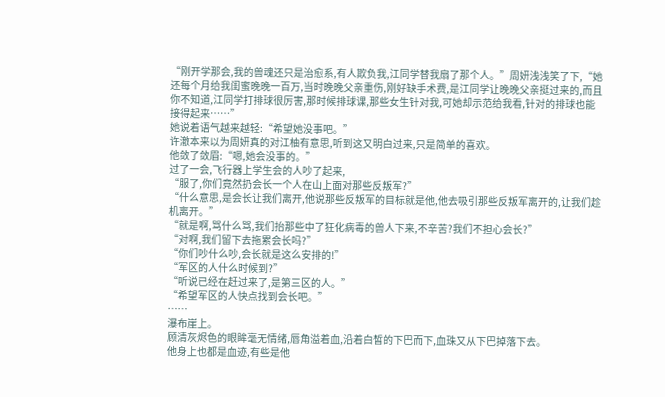“刚开学那会,我的兽魂还只是治愈系,有人欺负我,江同学替我扇了那个人。”周妍浅浅笑了下,“她还每个月给我闺蜜晚晚一百万,当时晚晚父亲重伤,刚好缺手术费,是江同学让晚晚父亲挺过来的,而且你不知道,江同学打排球很厉害,那时候排球课,那些女生针对我,可她却示范给我看,针对的排球也能接得起来……”
她说着语气越来越轻:“希望她没事吧。”
许澈本来以为周妍真的对江柚有意思,听到这又明白过来,只是简单的喜欢。
他敛了敛眉:“嗯,她会没事的。”
过了一会,飞行器上学生会的人吵了起来,
“服了,你们竟然扔会长一个人在山上面对那些反叛军?”
“什么意思,是会长让我们离开,他说那些反叛军的目标就是他,他去吸引那些反叛军离开的,让我们趁机离开。”
“就是啊,骂什么骂,我们抬那些中了狂化病毒的兽人下来,不辛苦?我们不担心会长?”
“对啊,我们留下去拖累会长吗?”
“你们吵什么吵,会长就是这么安排的!”
“军区的人什么时候到?”
“听说已经在赶过来了,是第三区的人。”
“希望军区的人快点找到会长吧。”
……
瀑布崖上。
顾清灰烬色的眼眸毫无情绪,唇角溢着血,沿着白皙的下巴而下,血珠又从下巴掉落下去。
他身上也都是血迹,有些是他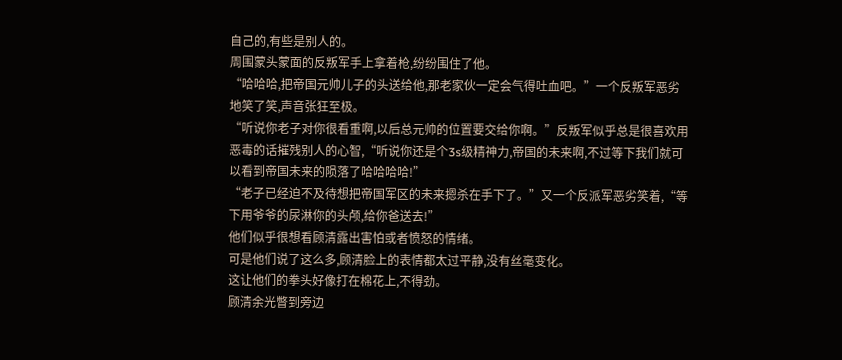自己的,有些是别人的。
周围蒙头蒙面的反叛军手上拿着枪,纷纷围住了他。
“哈哈哈,把帝国元帅儿子的头送给他,那老家伙一定会气得吐血吧。”一个反叛军恶劣地笑了笑,声音张狂至极。
“听说你老子对你很看重啊,以后总元帅的位置要交给你啊。”反叛军似乎总是很喜欢用恶毒的话摧残别人的心智,“听说你还是个3s级精神力,帝国的未来啊,不过等下我们就可以看到帝国未来的陨落了哈哈哈哈!”
“老子已经迫不及待想把帝国军区的未来摁杀在手下了。”又一个反派军恶劣笑着,“等下用爷爷的尿淋你的头颅,给你爸送去!”
他们似乎很想看顾清露出害怕或者愤怒的情绪。
可是他们说了这么多,顾清脸上的表情都太过平静,没有丝毫变化。
这让他们的拳头好像打在棉花上,不得劲。
顾清余光瞥到旁边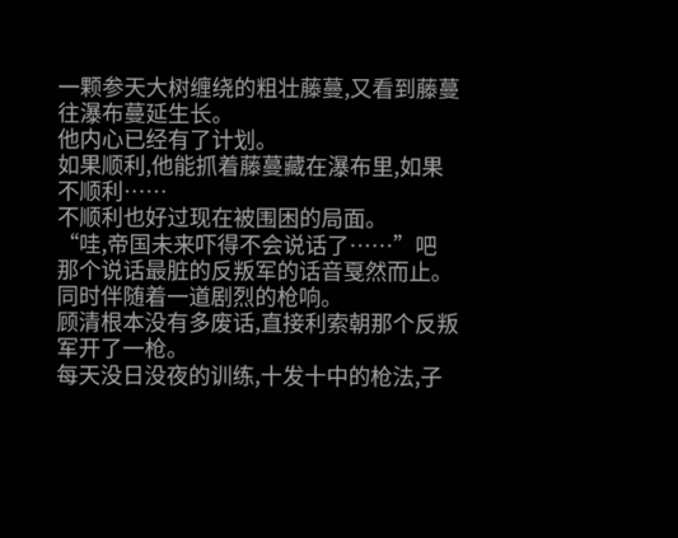一颗参天大树缠绕的粗壮藤蔓,又看到藤蔓往瀑布蔓延生长。
他内心已经有了计划。
如果顺利,他能抓着藤蔓藏在瀑布里,如果不顺利……
不顺利也好过现在被围困的局面。
“哇,帝国未来吓得不会说话了……”吧
那个说话最脏的反叛军的话音戛然而止。
同时伴随着一道剧烈的枪响。
顾清根本没有多废话,直接利索朝那个反叛军开了一枪。
每天没日没夜的训练,十发十中的枪法,子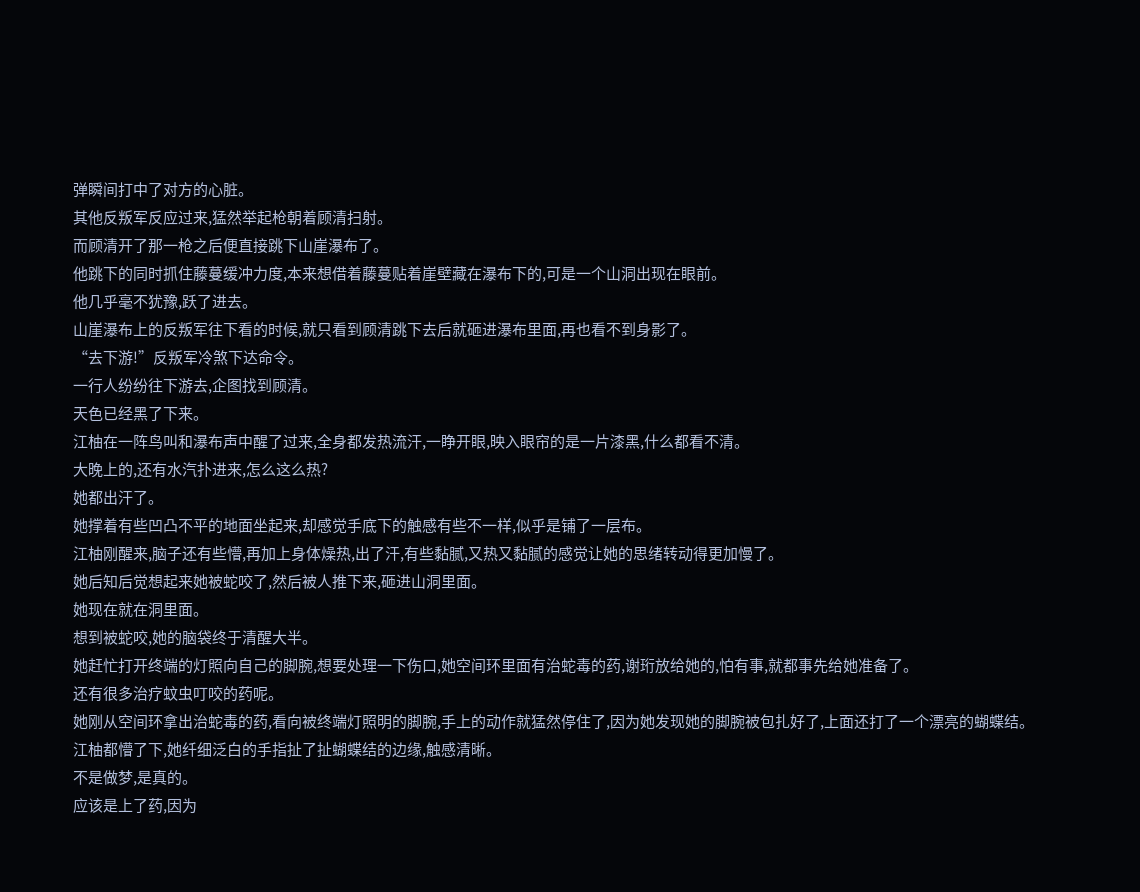弹瞬间打中了对方的心脏。
其他反叛军反应过来,猛然举起枪朝着顾清扫射。
而顾清开了那一枪之后便直接跳下山崖瀑布了。
他跳下的同时抓住藤蔓缓冲力度,本来想借着藤蔓贴着崖壁藏在瀑布下的,可是一个山洞出现在眼前。
他几乎毫不犹豫,跃了进去。
山崖瀑布上的反叛军往下看的时候,就只看到顾清跳下去后就砸进瀑布里面,再也看不到身影了。
“去下游!”反叛军冷煞下达命令。
一行人纷纷往下游去,企图找到顾清。
天色已经黑了下来。
江柚在一阵鸟叫和瀑布声中醒了过来,全身都发热流汗,一睁开眼,映入眼帘的是一片漆黑,什么都看不清。
大晚上的,还有水汽扑进来,怎么这么热?
她都出汗了。
她撑着有些凹凸不平的地面坐起来,却感觉手底下的触感有些不一样,似乎是铺了一层布。
江柚刚醒来,脑子还有些懵,再加上身体燥热,出了汗,有些黏腻,又热又黏腻的感觉让她的思绪转动得更加慢了。
她后知后觉想起来她被蛇咬了,然后被人推下来,砸进山洞里面。
她现在就在洞里面。
想到被蛇咬,她的脑袋终于清醒大半。
她赶忙打开终端的灯照向自己的脚腕,想要处理一下伤口,她空间环里面有治蛇毒的药,谢珩放给她的,怕有事,就都事先给她准备了。
还有很多治疗蚊虫叮咬的药呢。
她刚从空间环拿出治蛇毒的药,看向被终端灯照明的脚腕,手上的动作就猛然停住了,因为她发现她的脚腕被包扎好了,上面还打了一个漂亮的蝴蝶结。
江柚都懵了下,她纤细泛白的手指扯了扯蝴蝶结的边缘,触感清晰。
不是做梦,是真的。
应该是上了药,因为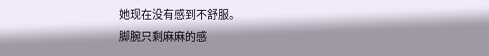她现在没有感到不舒服。
脚腕只剩麻麻的感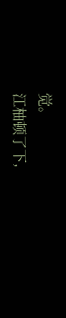觉。
江柚顿了下,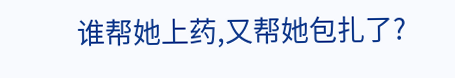谁帮她上药,又帮她包扎了?